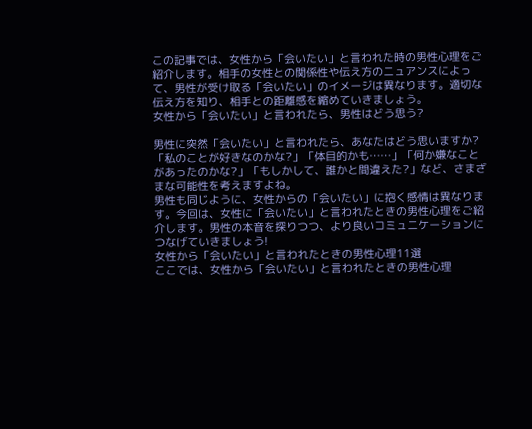この記事では、女性から「会いたい」と言われた時の男性心理をご紹介します。相手の女性との関係性や伝え方のニュアンスによって、男性が受け取る「会いたい」のイメージは異なります。適切な伝え方を知り、相手との距離感を縮めていきましょう。
女性から「会いたい」と言われたら、男性はどう思う?

男性に突然「会いたい」と言われたら、あなたはどう思いますか?「私のことが好きなのかな?」「体目的かも……」「何か嫌なことがあったのかな?」「もしかして、誰かと間違えた?」など、さまざまな可能性を考えますよね。
男性も同じように、女性からの「会いたい」に抱く感情は異なります。今回は、女性に「会いたい」と言われたときの男性心理をご紹介します。男性の本音を探りつつ、より良いコミュニケーションにつなげていきましょう!
女性から「会いたい」と言われたときの男性心理11選
ここでは、女性から「会いたい」と言われたときの男性心理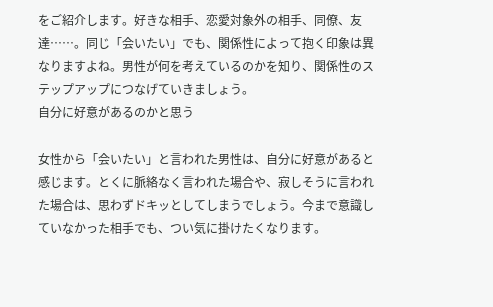をご紹介します。好きな相手、恋愛対象外の相手、同僚、友達……。同じ「会いたい」でも、関係性によって抱く印象は異なりますよね。男性が何を考えているのかを知り、関係性のステップアップにつなげていきましょう。
自分に好意があるのかと思う

女性から「会いたい」と言われた男性は、自分に好意があると感じます。とくに脈絡なく言われた場合や、寂しそうに言われた場合は、思わずドキッとしてしまうでしょう。今まで意識していなかった相手でも、つい気に掛けたくなります。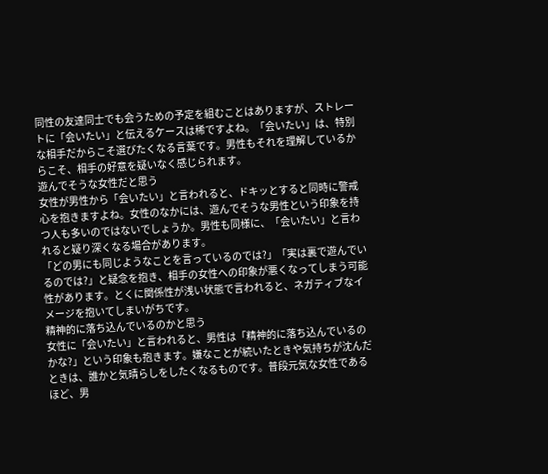同性の友達同士でも会うための予定を組むことはありますが、ストレートに「会いたい」と伝えるケースは稀ですよね。「会いたい」は、特別な相手だからこそ選びたくなる言葉です。男性もそれを理解しているからこそ、相手の好意を疑いなく感じられます。
遊んでそうな女性だと思う
女性が男性から「会いたい」と言われると、ドキッとすると同時に警戒心を抱きますよね。女性のなかには、遊んでそうな男性という印象を持つ人も多いのではないでしょうか。男性も同様に、「会いたい」と言われると疑り深くなる場合があります。
「どの男にも同じようなことを言っているのでは?」「実は裏で遊んでいるのでは?」と疑念を抱き、相手の女性への印象が悪くなってしまう可能性があります。とくに関係性が浅い状態で言われると、ネガティブなイメージを抱いてしまいがちです。
精神的に落ち込んでいるのかと思う
女性に「会いたい」と言われると、男性は「精神的に落ち込んでいるのかな?」という印象も抱きます。嫌なことが続いたときや気持ちが沈んだときは、誰かと気晴らしをしたくなるものです。普段元気な女性であるほど、男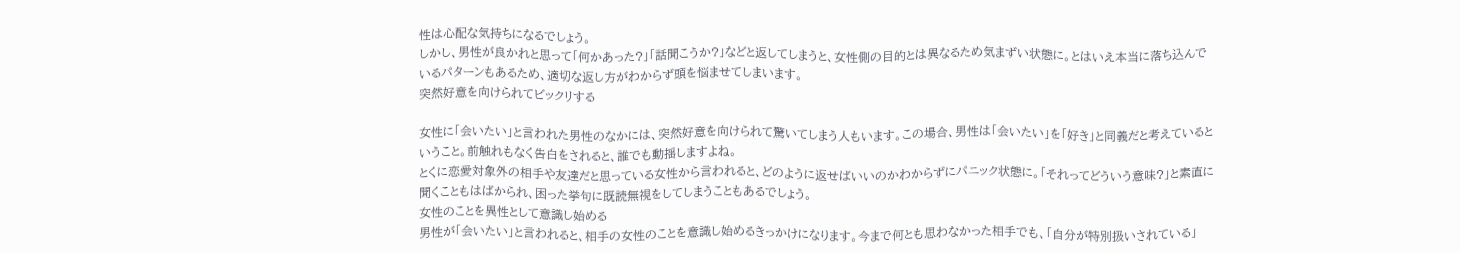性は心配な気持ちになるでしょう。
しかし、男性が良かれと思って「何かあった?」「話聞こうか?」などと返してしまうと、女性側の目的とは異なるため気まずい状態に。とはいえ本当に落ち込んでいるパターンもあるため、適切な返し方がわからず頭を悩ませてしまいます。
突然好意を向けられてビックリする

女性に「会いたい」と言われた男性のなかには、突然好意を向けられて驚いてしまう人もいます。この場合、男性は「会いたい」を「好き」と同義だと考えているということ。前触れもなく告白をされると、誰でも動揺しますよね。
とくに恋愛対象外の相手や友達だと思っている女性から言われると、どのように返せばいいのかわからずにパニック状態に。「それってどういう意味?」と素直に聞くこともはばかられ、困った挙句に既読無視をしてしまうこともあるでしょう。
女性のことを異性として意識し始める
男性が「会いたい」と言われると、相手の女性のことを意識し始めるきっかけになります。今まで何とも思わなかった相手でも、「自分が特別扱いされている」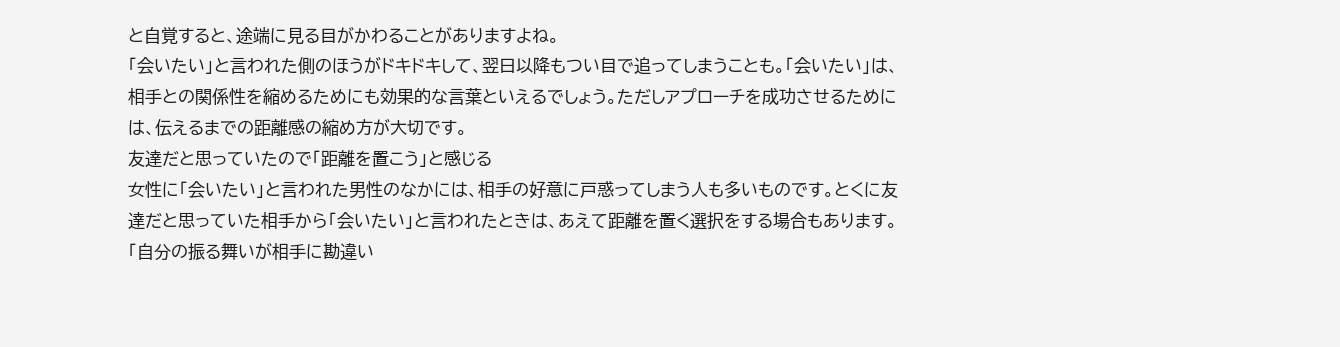と自覚すると、途端に見る目がかわることがありますよね。
「会いたい」と言われた側のほうがドキドキして、翌日以降もつい目で追ってしまうことも。「会いたい」は、相手との関係性を縮めるためにも効果的な言葉といえるでしょう。ただしアプローチを成功させるためには、伝えるまでの距離感の縮め方が大切です。
友達だと思っていたので「距離を置こう」と感じる
女性に「会いたい」と言われた男性のなかには、相手の好意に戸惑ってしまう人も多いものです。とくに友達だと思っていた相手から「会いたい」と言われたときは、あえて距離を置く選択をする場合もあります。
「自分の振る舞いが相手に勘違い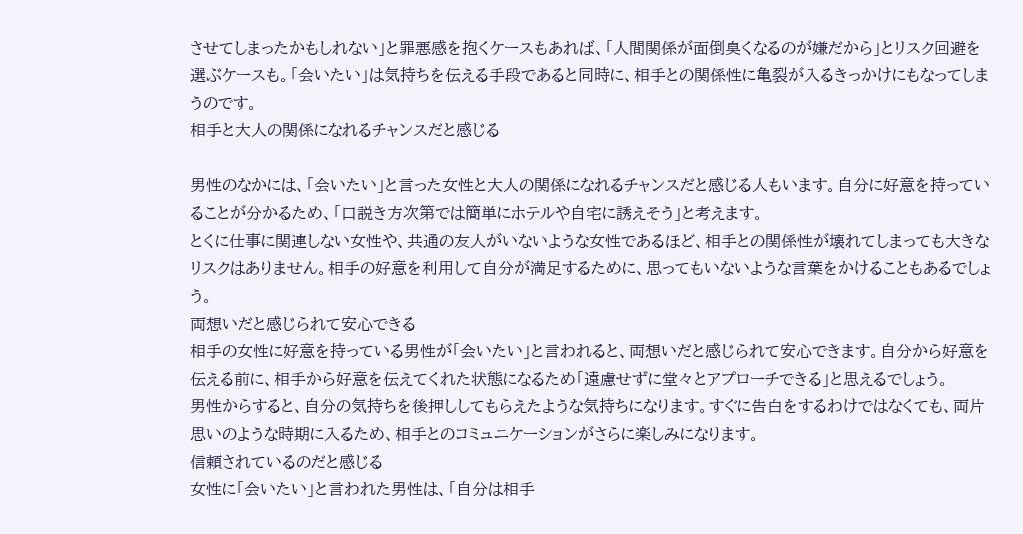させてしまったかもしれない」と罪悪感を抱くケースもあれば、「人間関係が面倒臭くなるのが嫌だから」とリスク回避を選ぶケースも。「会いたい」は気持ちを伝える手段であると同時に、相手との関係性に亀裂が入るきっかけにもなってしまうのです。
相手と大人の関係になれるチャンスだと感じる

男性のなかには、「会いたい」と言った女性と大人の関係になれるチャンスだと感じる人もいます。自分に好意を持っていることが分かるため、「口説き方次第では簡単にホテルや自宅に誘えそう」と考えます。
とくに仕事に関連しない女性や、共通の友人がいないような女性であるほど、相手との関係性が壊れてしまっても大きなリスクはありません。相手の好意を利用して自分が満足するために、思ってもいないような言葉をかけることもあるでしょう。
両想いだと感じられて安心できる
相手の女性に好意を持っている男性が「会いたい」と言われると、両想いだと感じられて安心できます。自分から好意を伝える前に、相手から好意を伝えてくれた状態になるため「遠慮せずに堂々とアプローチできる」と思えるでしょう。
男性からすると、自分の気持ちを後押ししてもらえたような気持ちになります。すぐに告白をするわけではなくても、両片思いのような時期に入るため、相手とのコミュニケーションがさらに楽しみになります。
信頼されているのだと感じる
女性に「会いたい」と言われた男性は、「自分は相手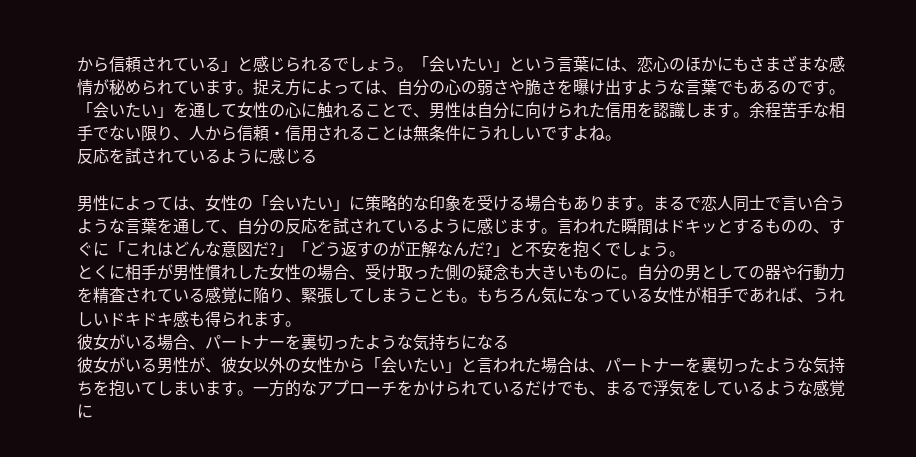から信頼されている」と感じられるでしょう。「会いたい」という言葉には、恋心のほかにもさまざまな感情が秘められています。捉え方によっては、自分の心の弱さや脆さを曝け出すような言葉でもあるのです。
「会いたい」を通して女性の心に触れることで、男性は自分に向けられた信用を認識します。余程苦手な相手でない限り、人から信頼・信用されることは無条件にうれしいですよね。
反応を試されているように感じる

男性によっては、女性の「会いたい」に策略的な印象を受ける場合もあります。まるで恋人同士で言い合うような言葉を通して、自分の反応を試されているように感じます。言われた瞬間はドキッとするものの、すぐに「これはどんな意図だ?」「どう返すのが正解なんだ?」と不安を抱くでしょう。
とくに相手が男性慣れした女性の場合、受け取った側の疑念も大きいものに。自分の男としての器や行動力を精査されている感覚に陥り、緊張してしまうことも。もちろん気になっている女性が相手であれば、うれしいドキドキ感も得られます。
彼女がいる場合、パートナーを裏切ったような気持ちになる
彼女がいる男性が、彼女以外の女性から「会いたい」と言われた場合は、パートナーを裏切ったような気持ちを抱いてしまいます。一方的なアプローチをかけられているだけでも、まるで浮気をしているような感覚に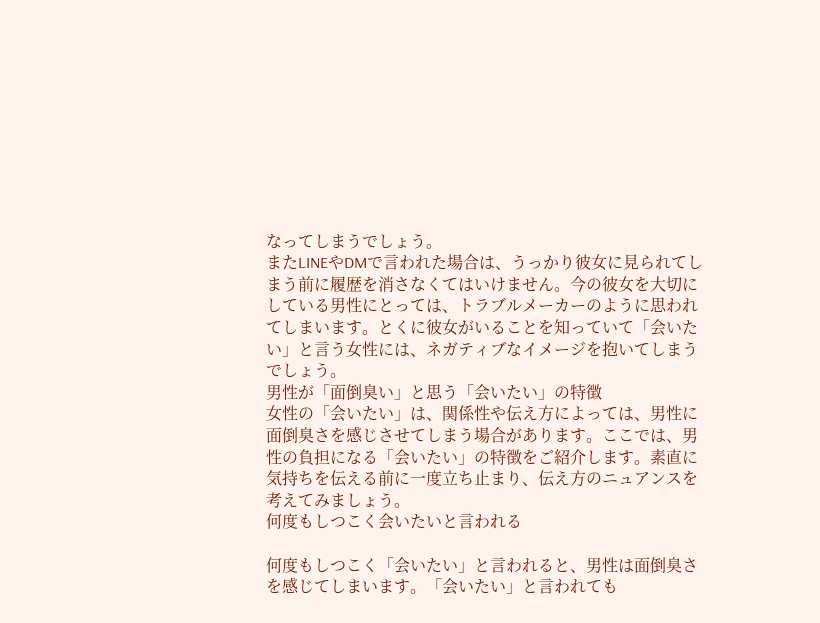なってしまうでしょう。
またLINEやDMで言われた場合は、うっかり彼女に見られてしまう前に履歴を消さなくてはいけません。今の彼女を大切にしている男性にとっては、トラブルメーカーのように思われてしまいます。とくに彼女がいることを知っていて「会いたい」と言う女性には、ネガティブなイメージを抱いてしまうでしょう。
男性が「面倒臭い」と思う「会いたい」の特徴
女性の「会いたい」は、関係性や伝え方によっては、男性に面倒臭さを感じさせてしまう場合があります。ここでは、男性の負担になる「会いたい」の特徴をご紹介します。素直に気持ちを伝える前に一度立ち止まり、伝え方のニュアンスを考えてみましょう。
何度もしつこく会いたいと言われる

何度もしつこく「会いたい」と言われると、男性は面倒臭さを感じてしまいます。「会いたい」と言われても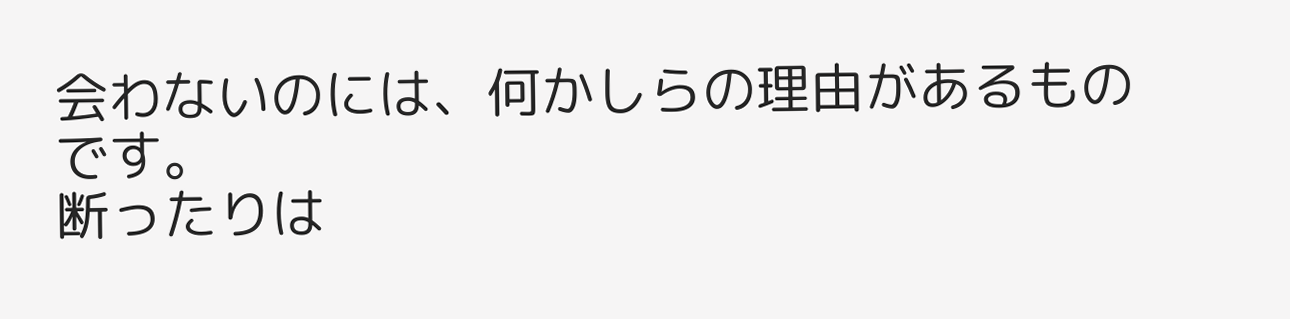会わないのには、何かしらの理由があるものです。
断ったりは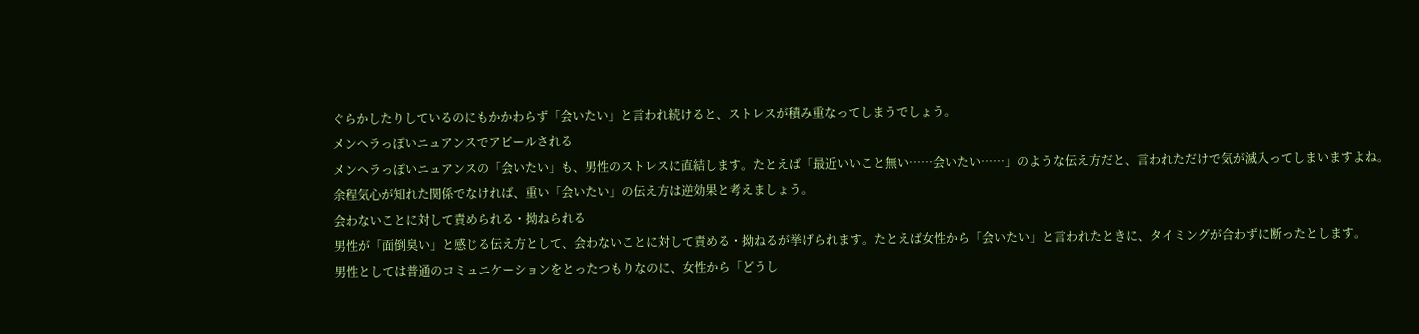ぐらかしたりしているのにもかかわらず「会いたい」と言われ続けると、ストレスが積み重なってしまうでしょう。
メンヘラっぽいニュアンスでアピールされる
メンヘラっぽいニュアンスの「会いたい」も、男性のストレスに直結します。たとえば「最近いいこと無い……会いたい……」のような伝え方だと、言われただけで気が滅入ってしまいますよね。
余程気心が知れた関係でなければ、重い「会いたい」の伝え方は逆効果と考えましょう。
会わないことに対して責められる・拗ねられる
男性が「面倒臭い」と感じる伝え方として、会わないことに対して責める・拗ねるが挙げられます。たとえば女性から「会いたい」と言われたときに、タイミングが合わずに断ったとします。
男性としては普通のコミュニケーションをとったつもりなのに、女性から「どうし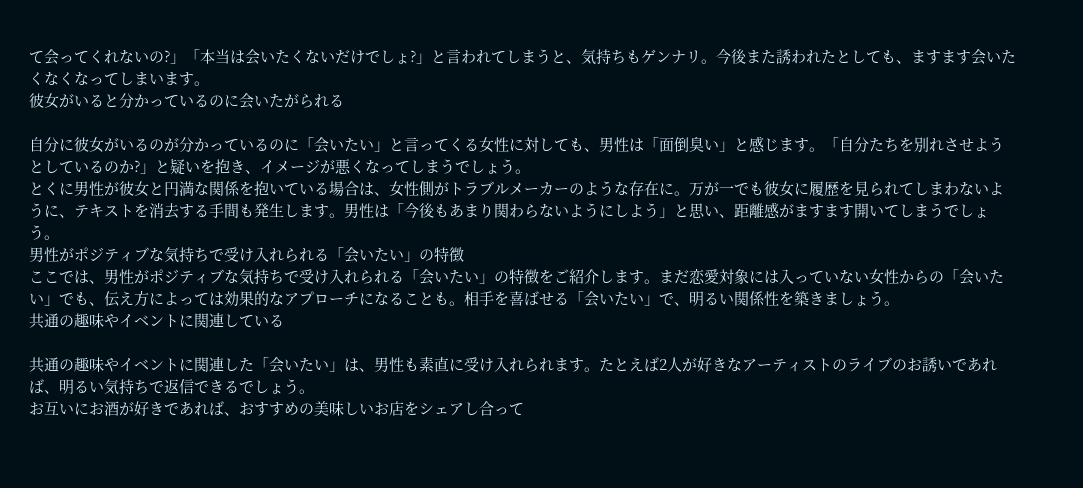て会ってくれないの?」「本当は会いたくないだけでしょ?」と言われてしまうと、気持ちもゲンナリ。今後また誘われたとしても、ますます会いたくなくなってしまいます。
彼女がいると分かっているのに会いたがられる

自分に彼女がいるのが分かっているのに「会いたい」と言ってくる女性に対しても、男性は「面倒臭い」と感じます。「自分たちを別れさせようとしているのか?」と疑いを抱き、イメージが悪くなってしまうでしょう。
とくに男性が彼女と円満な関係を抱いている場合は、女性側がトラブルメーカーのような存在に。万が一でも彼女に履歴を見られてしまわないように、テキストを消去する手間も発生します。男性は「今後もあまり関わらないようにしよう」と思い、距離感がますます開いてしまうでしょう。
男性がポジティブな気持ちで受け入れられる「会いたい」の特徴
ここでは、男性がポジティブな気持ちで受け入れられる「会いたい」の特徴をご紹介します。まだ恋愛対象には入っていない女性からの「会いたい」でも、伝え方によっては効果的なアプローチになることも。相手を喜ばせる「会いたい」で、明るい関係性を築きましょう。
共通の趣味やイベントに関連している

共通の趣味やイベントに関連した「会いたい」は、男性も素直に受け入れられます。たとえば2人が好きなアーティストのライブのお誘いであれば、明るい気持ちで返信できるでしょう。
お互いにお酒が好きであれば、おすすめの美味しいお店をシェアし合って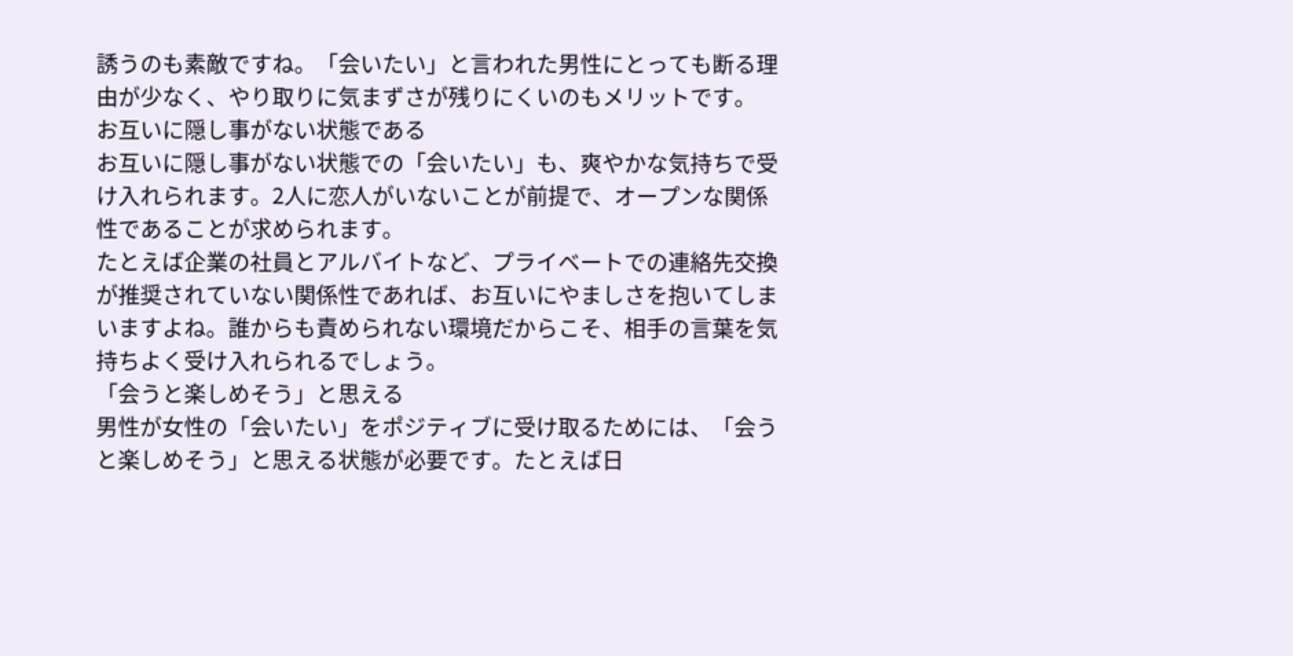誘うのも素敵ですね。「会いたい」と言われた男性にとっても断る理由が少なく、やり取りに気まずさが残りにくいのもメリットです。
お互いに隠し事がない状態である
お互いに隠し事がない状態での「会いたい」も、爽やかな気持ちで受け入れられます。2人に恋人がいないことが前提で、オープンな関係性であることが求められます。
たとえば企業の社員とアルバイトなど、プライベートでの連絡先交換が推奨されていない関係性であれば、お互いにやましさを抱いてしまいますよね。誰からも責められない環境だからこそ、相手の言葉を気持ちよく受け入れられるでしょう。
「会うと楽しめそう」と思える
男性が女性の「会いたい」をポジティブに受け取るためには、「会うと楽しめそう」と思える状態が必要です。たとえば日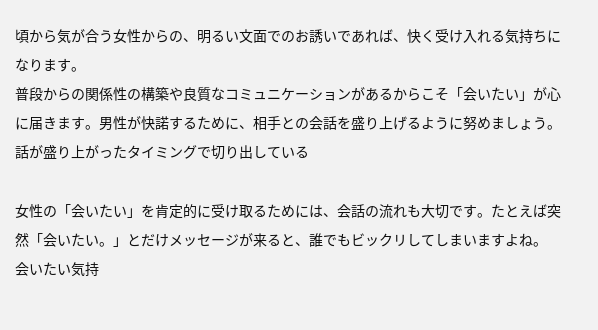頃から気が合う女性からの、明るい文面でのお誘いであれば、快く受け入れる気持ちになります。
普段からの関係性の構築や良質なコミュニケーションがあるからこそ「会いたい」が心に届きます。男性が快諾するために、相手との会話を盛り上げるように努めましょう。
話が盛り上がったタイミングで切り出している

女性の「会いたい」を肯定的に受け取るためには、会話の流れも大切です。たとえば突然「会いたい。」とだけメッセージが来ると、誰でもビックリしてしまいますよね。
会いたい気持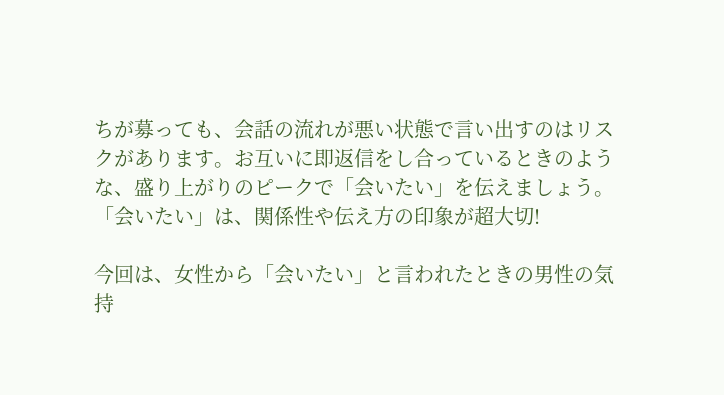ちが募っても、会話の流れが悪い状態で言い出すのはリスクがあります。お互いに即返信をし合っているときのような、盛り上がりのピークで「会いたい」を伝えましょう。
「会いたい」は、関係性や伝え方の印象が超大切!

今回は、女性から「会いたい」と言われたときの男性の気持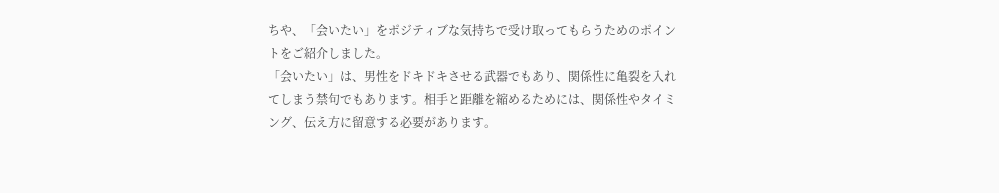ちや、「会いたい」をポジティブな気持ちで受け取ってもらうためのポイントをご紹介しました。
「会いたい」は、男性をドキドキさせる武器でもあり、関係性に亀裂を入れてしまう禁句でもあります。相手と距離を縮めるためには、関係性やタイミング、伝え方に留意する必要があります。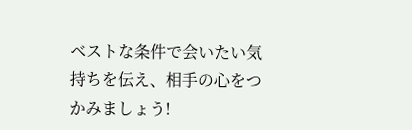ベストな条件で会いたい気持ちを伝え、相手の心をつかみましょう!